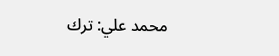محمد علي: ترك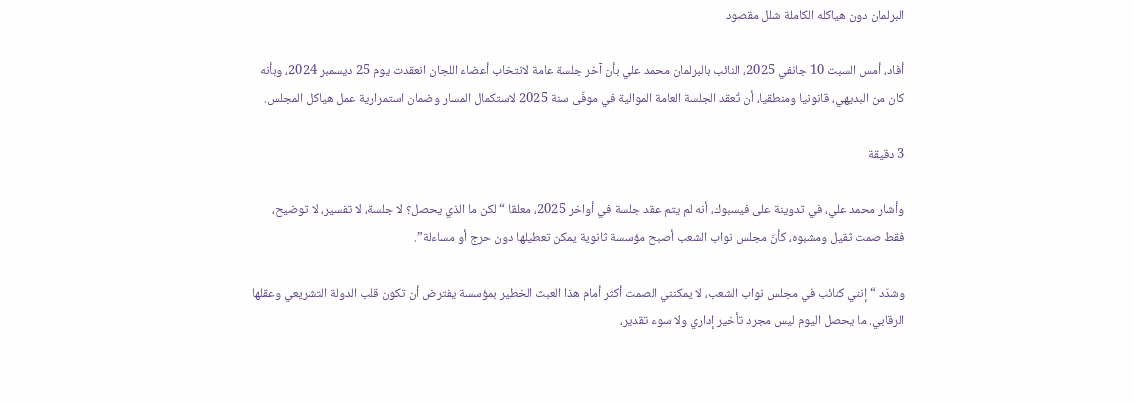البرلمان دون هياكله الكاملة شلل مقصود

أفاد، أمس السبت 10 جانفي 2025، النائب بالبرلمان محمد علي بأن آخر جلسة عامة لانتخاب أعضاء اللجان انعقدت يوم 25 ديسمبر 2024، وبأنه كان من البديهي، قانونيا ومنطقيا، أن تُعقد الجلسة العامة الموالية في موفّى سنة 2025 لاستكمال المسار وضمان استمرارية عمل هياكل المجلس.

3 دقيقة

وأشار محمد علي، في تدوينة على فيسبوك، أنه لم يتم عقد جلسة في أواخر 2025، معلقا “لكن ما الذي يحصل؟ لا جلسة، لا تفسير، لا توضيح، فقط صمت ثقيل ومشبوه، كأنّ مجلس نواب الشعب أصبح مؤسسة ثانوية يمكن تعطيلها دون حرج أو مساءلة”.

وشدّد “إنني كنائب في مجلس نواب الشعب، لا يمكنني الصمت أكثر أمام هذا العبث الخطير بمؤسسة يفترض أن تكون قلب الدولة التشريعي وعقلها الرقابي. ما يحصل اليوم ليس مجرد تأخير إداري ولا سوء تقدير،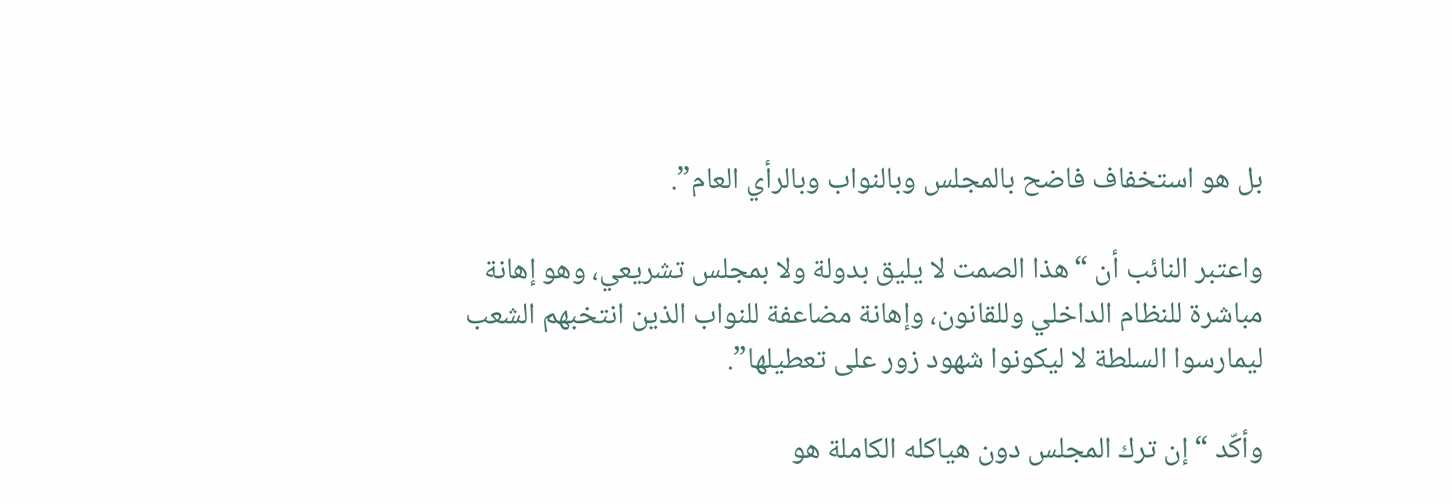بل هو استخفاف فاضح بالمجلس وبالنواب وبالرأي العام”.

واعتبر النائب أن “هذا الصمت لا يليق بدولة ولا بمجلس تشريعي، وهو إهانة مباشرة للنظام الداخلي وللقانون، وإهانة مضاعفة للنواب الذين انتخبهم الشعب ليمارسوا السلطة لا ليكونوا شهود زور على تعطيلها”.

وأكّد “إن ترك المجلس دون هياكله الكاملة هو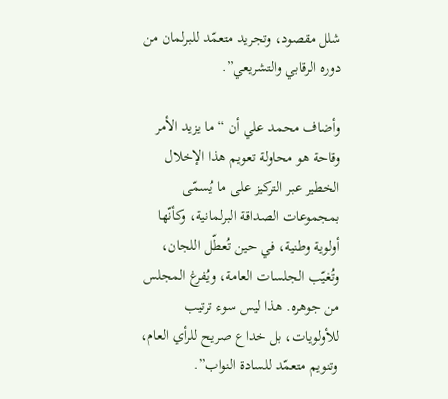شلل مقصود، وتجريد متعمّد للبرلمان من دوره الرقابي والتشريعي”.

وأضاف محمد علي أن “ما يزيد الأمر وقاحة هو محاولة تعويم هذا الإخلال الخطير عبر التركيز على ما يُسمّى بمجموعات الصداقة البرلمانية، وكأنّها أولوية وطنية، في حين تُعطّل اللجان، وتُغيّب الجلسات العامة، ويُفرغ المجلس من جوهره. هذا ليس سوء ترتيب للأولويات، بل خداع صريح للرأي العام، وتنويم متعمّد للسادة النواب”.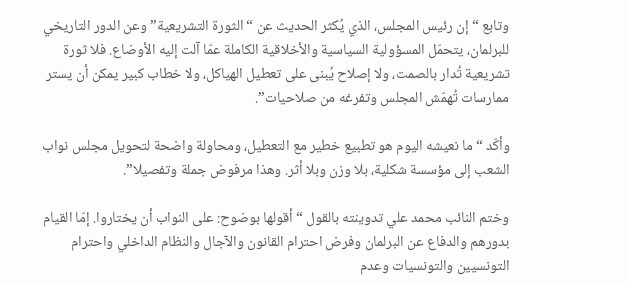وتابع “إن رئيس المجلس، الذي يُكثر الحديث عن “الثورة التشريعية” وعن الدور التاريخي للبرلمان، يتحمّل المسؤولية السياسية والأخلاقية الكاملة عمّا آلت إليه الأوضاع. فلا ثورة تشريعية تُدار بالصمت، ولا إصلاح يُبنى على تعطيل الهياكل، ولا خطاب كبير يمكن أن يستر ممارسات تُهمّش المجلس وتفرغه من صلاحيات”.

وأكّد “ما نعيشه اليوم هو تطبيع خطير مع التعطيل، ومحاولة واضحة لتحويل مجلس نواب الشعب إلى مؤسسة شكلية، بلا وزن وبلا أثر. وهذا مرفوض جملة وتفصيلا”.

وختم النائب محمد علي تدوينته بالقول “أقولها بوضوح: على النواب أن يختاروا. إمّا القيام بدورهم والدفاع عن البرلمان وفرض احترام القانون والآجال والنظام الداخلي واحترام التونسيين والتونسيات وعدم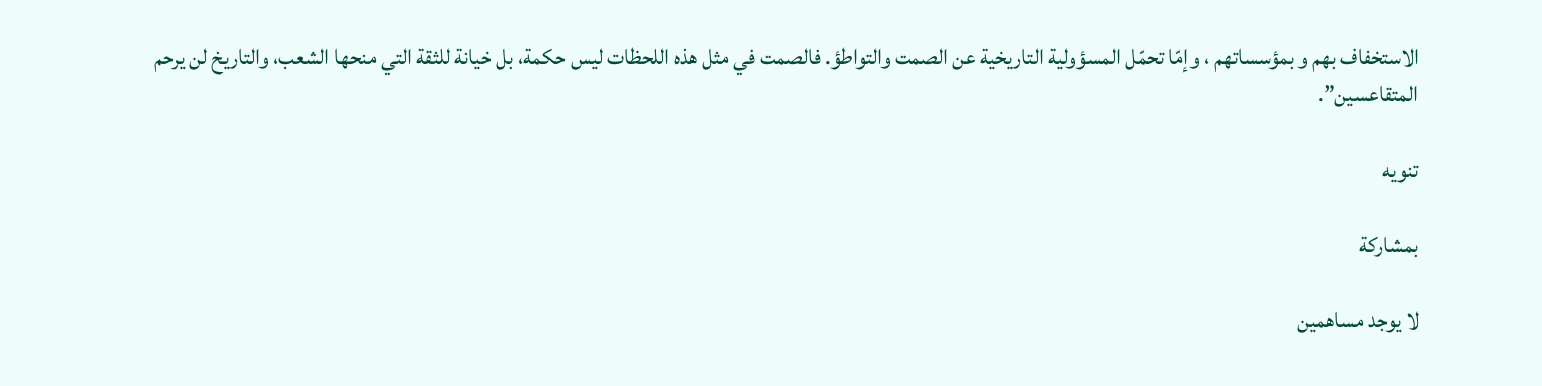الاستخفاف بهم و بمؤسساتهم ، وإمّا تحمّل المسؤولية التاريخية عن الصمت والتواطؤ. فالصمت في مثل هذه اللحظات ليس حكمة، بل خيانة للثقة التي منحها الشعب، والتاريخ لن يرحم المتقاعسين”.

تنويه

بمشاركة

لا يوجد مساهمين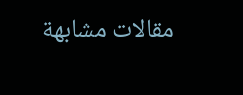مقالات مشابهة